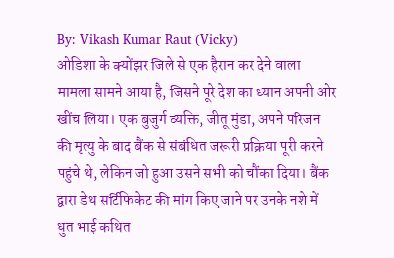By: Vikash Kumar Raut (Vicky)
ओडिशा के क्योंझर जिले से एक हैरान कर देने वाला मामला सामने आया है, जिसने पूरे देश का ध्यान अपनी ओर खींच लिया। एक बुजुर्ग व्यक्ति, जीतू मुंडा, अपने परिजन की मृत्यु के बाद बैंक से संबंधित जरूरी प्रक्रिया पूरी करने पहुंचे थे, लेकिन जो हुआ उसने सभी को चौंका दिया। बैंक द्वारा डेथ सर्टिफिकेट की मांग किए जाने पर उनके नशे में धुत भाई कथित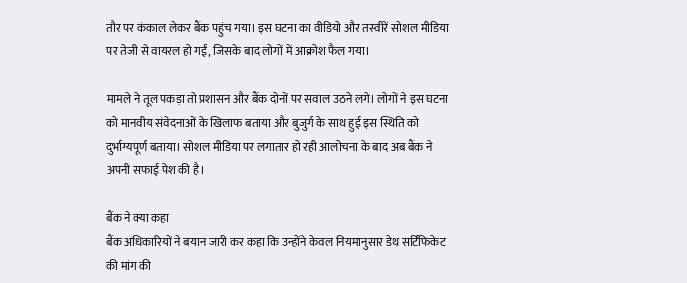तौर पर कंकाल लेकर बैंक पहुंच गया। इस घटना का वीडियो और तस्वीरें सोशल मीडिया पर तेजी से वायरल हो गईं, जिसके बाद लोगों में आक्रोश फैल गया।

मामले ने तूल पकड़ा तो प्रशासन और बैंक दोनों पर सवाल उठने लगे। लोगों ने इस घटना को मानवीय संवेदनाओं के खिलाफ बताया और बुजुर्ग के साथ हुई इस स्थिति को दुर्भाग्यपूर्ण बताया। सोशल मीडिया पर लगातार हो रही आलोचना के बाद अब बैंक ने अपनी सफाई पेश की है।

बैंक ने क्या कहा
बैंक अधिकारियों ने बयान जारी कर कहा कि उन्होंने केवल नियमानुसार डेथ सर्टिफिकेट की मांग की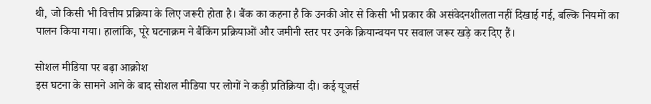थी, जो किसी भी वित्तीय प्रक्रिया के लिए जरूरी होता है। बैंक का कहना है कि उनकी ओर से किसी भी प्रकार की असंवेदनशीलता नहीं दिखाई गई, बल्कि नियमों का पालन किया गया। हालांकि, पूरे घटनाक्रम ने बैंकिंग प्रक्रियाओं और जमीनी स्तर पर उनके क्रियान्वयन पर सवाल जरूर खड़े कर दिए हैं।

सोशल मीडिया पर बढ़ा आक्रोश
इस घटना के सामने आने के बाद सोशल मीडिया पर लोगों ने कड़ी प्रतिक्रिया दी। कई यूजर्स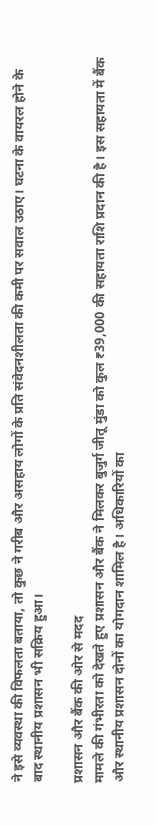ने इसे व्यवस्था की विफलता बताया, तो कुछ ने गरीब और असहाय लोगों के प्रति संवेदनशीलता की कमी पर सवाल उठाए। घटना के वायरल होने के बाद स्थानीय प्रशासन भी सक्रिय हुआ।

प्रशासन और बैंक की ओर से मदद
मामले की गंभीरता को देखते हुए प्रशासन और बैंक ने मिलकर बुजुर्ग जीतू मुंडा को कुल ₹39,000 की सहायता राशि प्रदान की है। इस सहायता में बैंक और स्थानीय प्रशासन दोनों का योगदान शामिल है। अधिकारियों का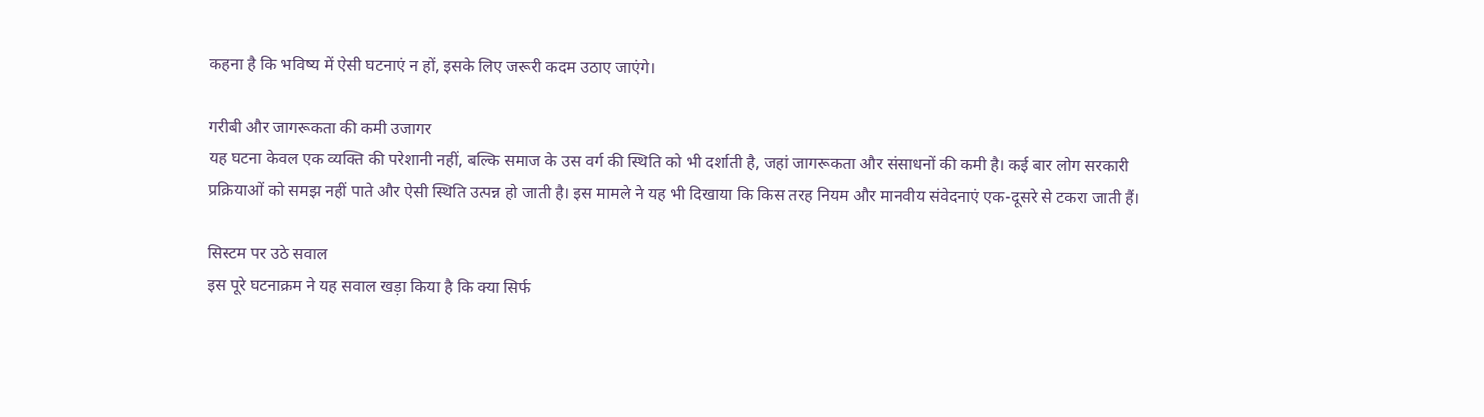कहना है कि भविष्य में ऐसी घटनाएं न हों, इसके लिए जरूरी कदम उठाए जाएंगे।

गरीबी और जागरूकता की कमी उजागर
यह घटना केवल एक व्यक्ति की परेशानी नहीं, बल्कि समाज के उस वर्ग की स्थिति को भी दर्शाती है, जहां जागरूकता और संसाधनों की कमी है। कई बार लोग सरकारी प्रक्रियाओं को समझ नहीं पाते और ऐसी स्थिति उत्पन्न हो जाती है। इस मामले ने यह भी दिखाया कि किस तरह नियम और मानवीय संवेदनाएं एक-दूसरे से टकरा जाती हैं।

सिस्टम पर उठे सवाल
इस पूरे घटनाक्रम ने यह सवाल खड़ा किया है कि क्या सिर्फ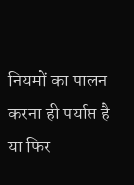नियमों का पालन करना ही पर्याप्त है या फिर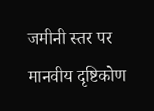जमीनी स्तर पर मानवीय दृष्टिकोण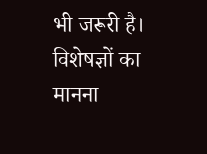भी जरूरी है। विशेषज्ञों का मानना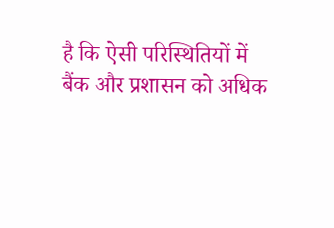है कि ऐसी परिस्थितियों में बैंक और प्रशासन को अधिक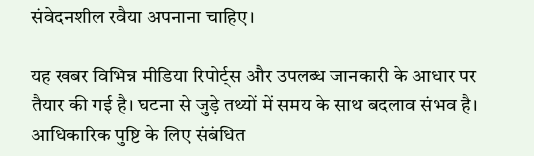संवेदनशील रवैया अपनाना चाहिए।

यह खबर विभिन्न मीडिया रिपोर्ट्स और उपलब्ध जानकारी के आधार पर तैयार की गई है। घटना से जुड़े तथ्यों में समय के साथ बदलाव संभव है। आधिकारिक पुष्टि के लिए संबंधित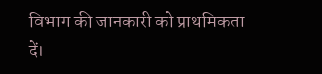विभाग की जानकारी को प्राथमिकता दें।